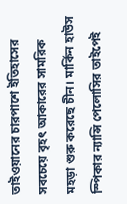তাইওয়ানের চারপাশে ইতিহাসের সবচেয়ে বৃহৎ আকারের সামরিক মহড়া শুরু করেছে চীন। মার্কিন হাউস স্পিকার ন্যান্সি পেলোসির তাইপেই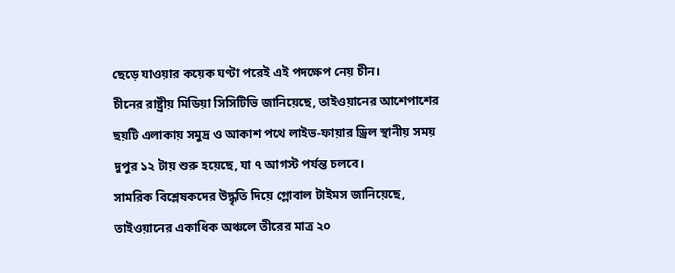ছেড়ে যাওয়ার কয়েক ঘণ্টা পরেই এই পদক্ষেপ নেয় চীন।
চীনের রাষ্ট্রীয় মিডিয়া সিসিটিভি জানিয়েছে, তাইওয়ানের আশেপাশের ছয়টি এলাকায় সমুদ্র ও আকাশ পথে লাইভ-ফায়ার ড্রিল স্থানীয় সময় দুপুর ১২ টায় শুরু হয়েছে, যা ৭ আগস্ট পর্যন্ত চলবে।
সামরিক বিশ্লেষকদের উদ্ধৃতি দিয়ে গ্লোবাল টাইমস জানিয়েছে, তাইওয়ানের একাধিক অঞ্চলে তীরের মাত্র ২০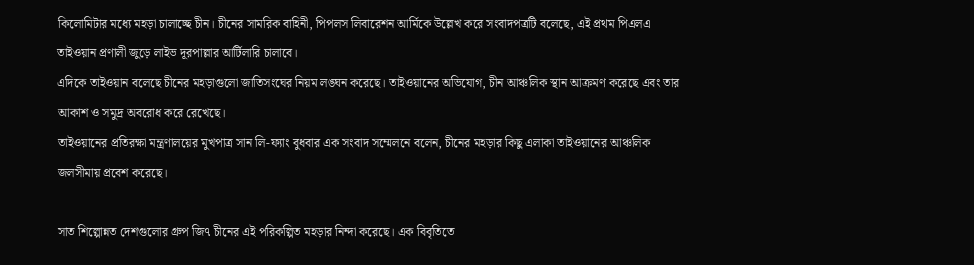কিলোমিটার মধ্যে মহড়া চালাচ্ছে চীন। চীনের সামরিক বাহিনী, পিপলস লিবারেশন আর্মিকে উল্লেখ করে সংবাদপত্রটি বলেছে, এই প্রথম পিএলএ তাইওয়ান প্রণালী জুড়ে লাইভ দূরপাল্লার আর্টিলারি চালাবে।
এদিকে তাইওয়ান বলেছে চীনের মহড়াগুলো জাতিসংঘের নিয়ম লঙ্ঘন করেছে। তাইওয়ানের অভিযোগ, চীন আঞ্চলিক স্থান আক্রমণ করেছে এবং তার আকাশ ও সমুদ্র অবরোধ করে রেখেছে।
তাইওয়ানের প্রতিরক্ষা মন্ত্রণালয়ের মুখপাত্র সান লি-ফ্যাং বুধবার এক সংবাদ সম্মেলনে বলেন, চীনের মহড়ার কিছু এলাকা তাইওয়ানের আঞ্চলিক জলসীমায় প্রবেশ করেছে।

সাত শিল্পোন্নত দেশগুলোর গ্রুপ জি৭ চীনের এই পরিকল্পিত মহড়ার নিন্দা করেছে। এক বিবৃতিতে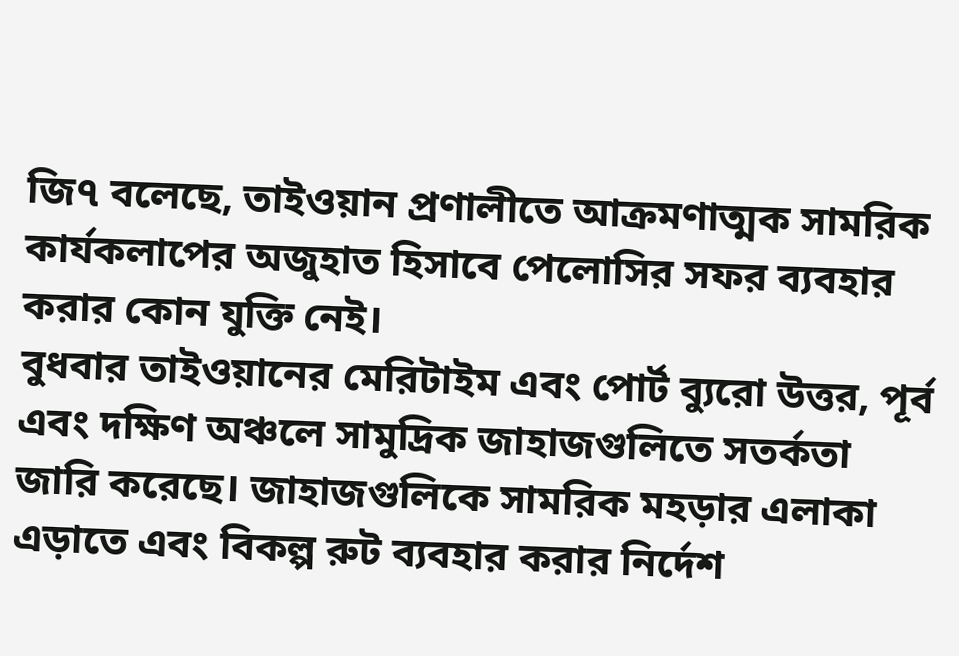জি৭ বলেছে, তাইওয়ান প্রণালীতে আক্রমণাত্মক সামরিক কার্যকলাপের অজুহাত হিসাবে পেলোসির সফর ব্যবহার করার কোন যুক্তি নেই।
বুধবার তাইওয়ানের মেরিটাইম এবং পোর্ট ব্যুরো উত্তর, পূর্ব এবং দক্ষিণ অঞ্চলে সামুদ্রিক জাহাজগুলিতে সতর্কতা জারি করেছে। জাহাজগুলিকে সামরিক মহড়ার এলাকা এড়াতে এবং বিকল্প রুট ব্যবহার করার নির্দেশ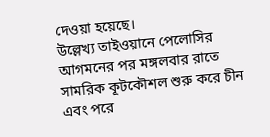দেওয়া হয়েছে।
উল্লেখ্য তাইওয়ানে পেলোসির আগমনের পর মঙ্গলবার রাতে সামরিক কূটকৌশল শুরু করে চীন এবং পরে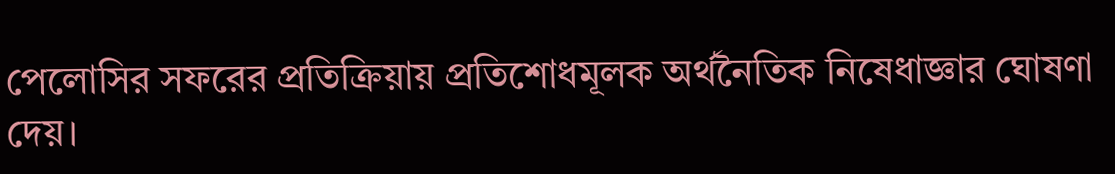পেলোসির সফরের প্রতিক্রিয়ায় প্রতিশোধমূলক অর্থনৈতিক নিষেধাজ্ঞার ঘোষণা দেয়।